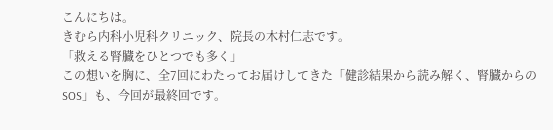こんにちは。
きむら内科小児科クリニック、院長の木村仁志です。
「救える腎臓をひとつでも多く」
この想いを胸に、全7回にわたってお届けしてきた「健診結果から読み解く、腎臓からのSOS」も、今回が最終回です。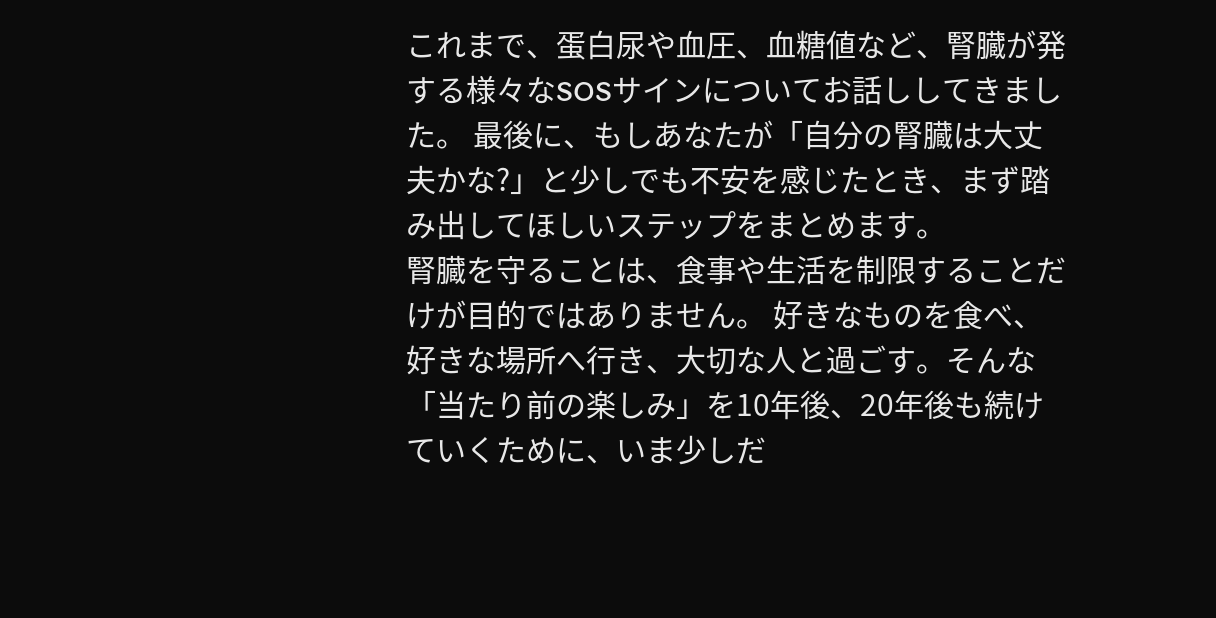これまで、蛋白尿や血圧、血糖値など、腎臓が発する様々なSOSサインについてお話ししてきました。 最後に、もしあなたが「自分の腎臓は大丈夫かな?」と少しでも不安を感じたとき、まず踏み出してほしいステップをまとめます。
腎臓を守ることは、食事や生活を制限することだけが目的ではありません。 好きなものを食べ、好きな場所へ行き、大切な人と過ごす。そんな「当たり前の楽しみ」を10年後、20年後も続けていくために、いま少しだ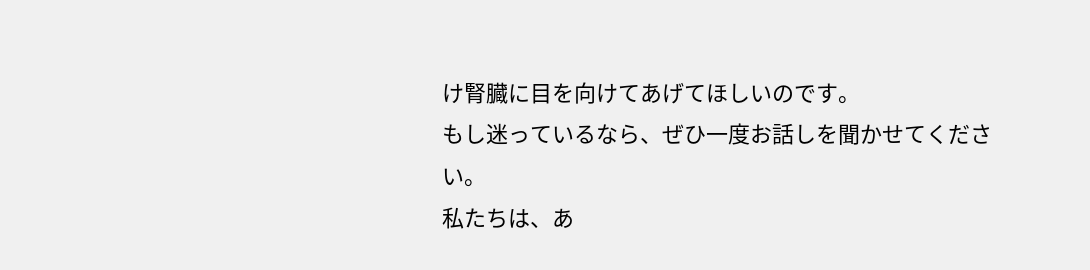け腎臓に目を向けてあげてほしいのです。
もし迷っているなら、ぜひ一度お話しを聞かせてください。
私たちは、あ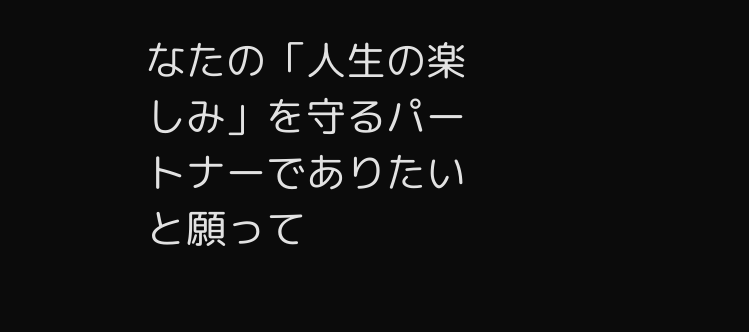なたの「人生の楽しみ」を守るパートナーでありたいと願って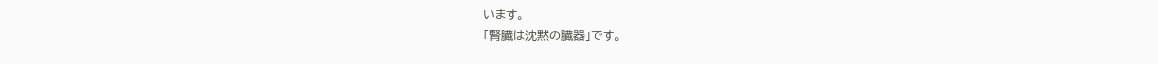います。
「腎臓は沈黙の臓器」です。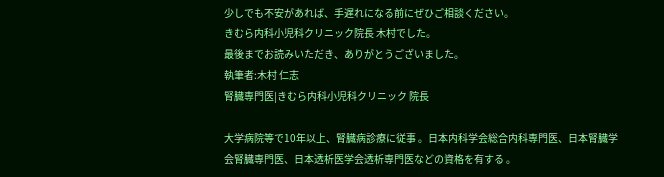少しでも不安があれば、手遅れになる前にぜひご相談ください。
きむら内科小児科クリニック院長 木村でした。
最後までお読みいただき、ありがとうございました。
執筆者:木村 仁志
腎臓専門医|きむら内科小児科クリニック 院長

大学病院等で10年以上、腎臓病診療に従事 。日本内科学会総合内科専門医、日本腎臓学会腎臓専門医、日本透析医学会透析専門医などの資格を有する 。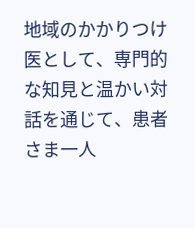地域のかかりつけ医として、専門的な知見と温かい対話を通じて、患者さま一人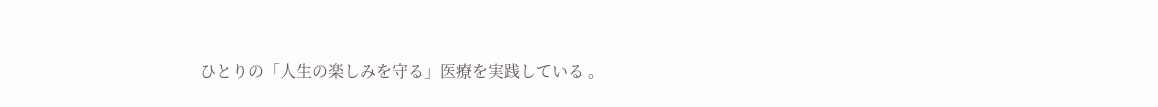ひとりの「人生の楽しみを守る」医療を実践している 。